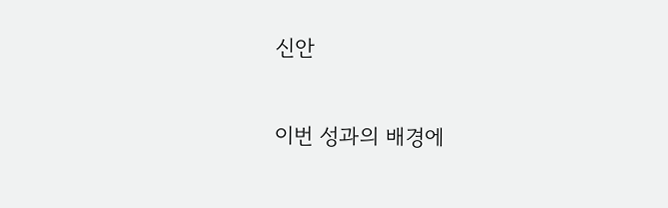신안

이번 성과의 배경에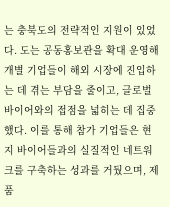는 충북도의 전략적인 지원이 있었다. 도는 공동홍보관을 확대 운영해 개별 기업들이 해외 시장에 진입하는 데 겪는 부담을 줄이고, 글로벌 바이어와의 접점을 넓히는 데 집중했다. 이를 통해 참가 기업들은 현지 바이어들과의 실질적인 네트워크를 구축하는 성과를 거뒀으며, 제품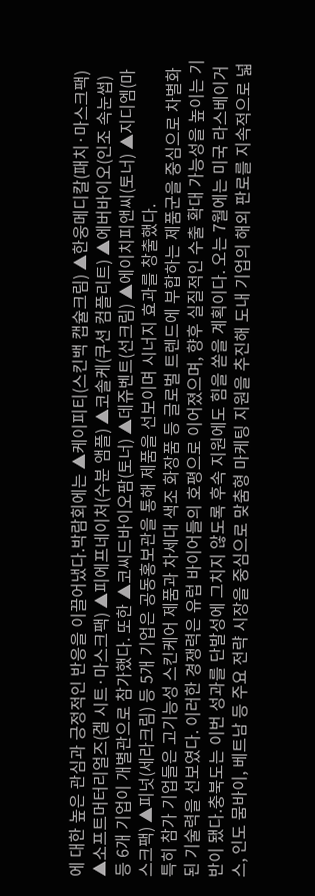에 대한 높은 관심과 긍정적인 반응을 이끌어냈다.박람회에는 ▲케이피티(스킨백 캡슐크림) ▲한웅메디칼(패치·마스크팩) ▲소프트머터리얼즈(겔 시트·마스크팩) ▲피에프네이처(수분 앰플) ▲코솔케(쿠션 컴플리트) ▲에버바이오(인조 속눈썹) 등 6개 기업이 개별관으로 참가했다. 또한 ▲코씨드바이오팜(토너) ▲데쥬벤트(선크림) ▲에이치피앤씨(토너) ▲지디엠(마스크팩) ▲피넛(세라크림) 등 5개 기업은 공동홍보관을 통해 제품을 선보이며 시너지 효과를 창출했다.
특히 참가 기업들은 고기능성 스킨케어 제품과 차세대 색조 화장품 등 글로벌 트렌드에 부합하는 제품군을 중심으로 차별화된 기술력을 선보였다. 이러한 경쟁력은 유럽 바이어들의 호평으로 이어졌으며, 향후 실질적인 수출 확대 가능성을 높이는 기반이 됐다.충북도는 이번 성과를 단발성에 그치지 않도록 후속 지원에도 힘을 쏟을 계획이다. 오는 7월에는 미국 라스베이거스, 인도 뭄바이, 베트남 등 주요 전략 시장을 중심으로 맞춤형 마케팅 지원을 추진해 도내 기업의 해외 판로를 지속적으로 넓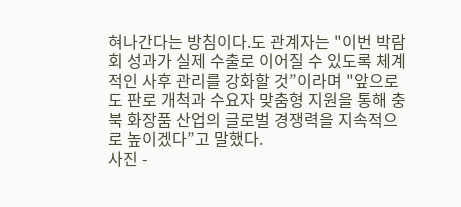혀나간다는 방침이다.도 관계자는 "이번 박람회 성과가 실제 수출로 이어질 수 있도록 체계적인 사후 관리를 강화할 것”이라며 "앞으로도 판로 개척과 수요자 맞춤형 지원을 통해 충북 화장품 산업의 글로벌 경쟁력을 지속적으로 높이겠다”고 말했다.
사진 -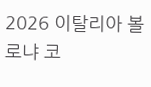2026 이탈리아 볼로냐 코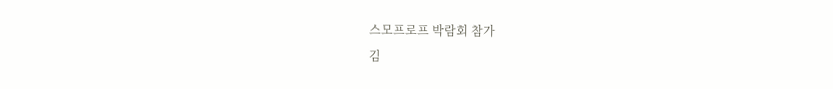스모프로프 박람회 참가
김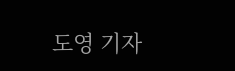도영 기자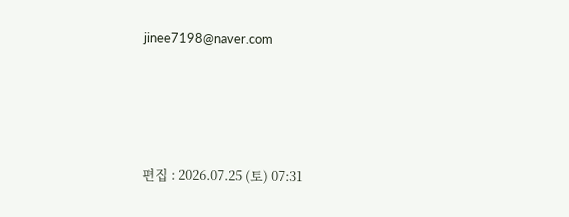jinee7198@naver.com






편집 : 2026.07.25 (토) 07:31